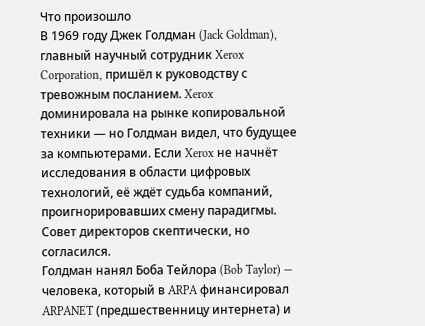Что произошло
В 1969 году Джек Голдман (Jack Goldman), главный научный сотрудник Xerox Corporation, пришёл к руководству с тревожным посланием. Xerox доминировала на рынке копировальной техники — но Голдман видел, что будущее за компьютерами. Если Xerox не начнёт исследования в области цифровых технологий, её ждёт судьба компаний, проигнорировавших смену парадигмы. Совет директоров скептически, но согласился.
Голдман нанял Боба Тейлора (Bob Taylor) — человека, который в ARPA финансировал ARPANET (предшественницу интернета) и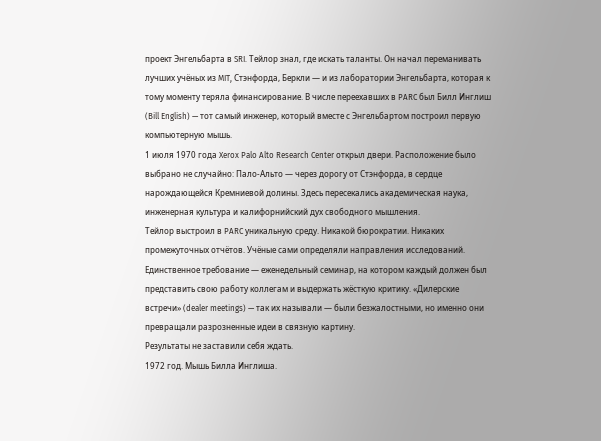проект Энгельбарта в SRI. Тейлор знал, где искать таланты. Он начал переманивать лучших учёных из MIT, Стэнфорда, Беркли — и из лаборатории Энгельбарта, которая к тому моменту теряла финансирование. В числе переехавших в PARC был Билл Инглиш (Bill English) — тот самый инженер, который вместе с Энгельбартом построил первую компьютерную мышь.
1 июля 1970 года Xerox Palo Alto Research Center открыл двери. Расположение было выбрано не случайно: Пало-Альто — через дорогу от Стэнфорда, в сердце нарождающейся Кремниевой долины. Здесь пересекались академическая наука, инженерная культура и калифорнийский дух свободного мышления.
Тейлор выстроил в PARC уникальную среду. Никакой бюрократии. Никаких промежуточных отчётов. Учёные сами определяли направления исследований. Единственное требование — еженедельный семинар, на котором каждый должен был представить свою работу коллегам и выдержать жёсткую критику. «Дилерские встречи» (dealer meetings) — так их называли — были безжалостными, но именно они превращали разрозненные идеи в связную картину.
Результаты не заставили себя ждать.
1972 год. Мышь Билла Инглиша.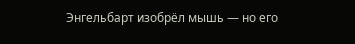Энгельбарт изобрёл мышь — но его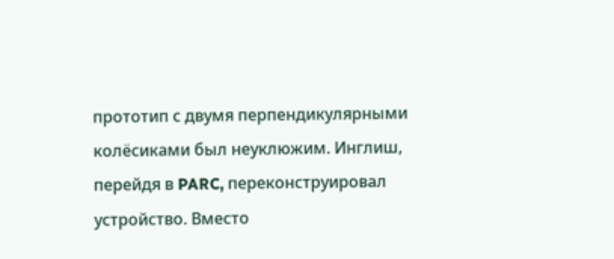прототип с двумя перпендикулярными колёсиками был неуклюжим. Инглиш, перейдя в PARC, переконструировал устройство. Вместо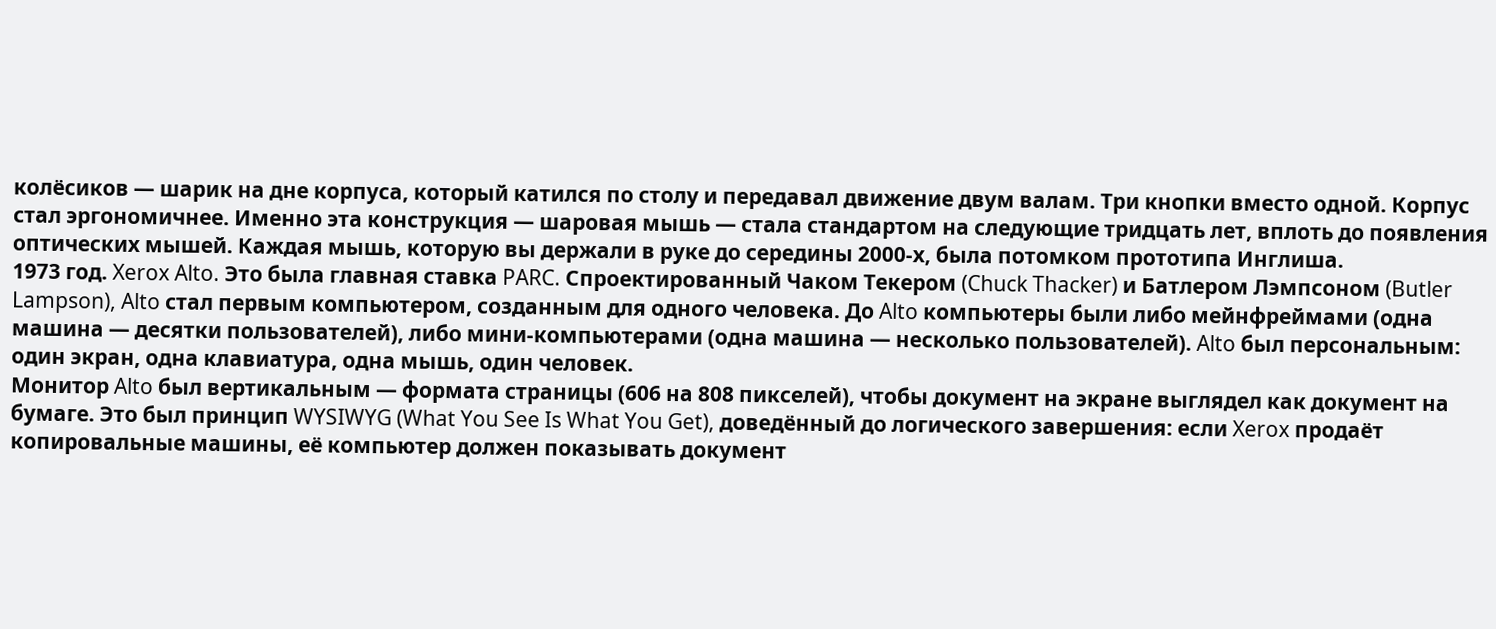колёсиков — шарик на дне корпуса, который катился по столу и передавал движение двум валам. Три кнопки вместо одной. Корпус стал эргономичнее. Именно эта конструкция — шаровая мышь — стала стандартом на следующие тридцать лет, вплоть до появления оптических мышей. Каждая мышь, которую вы держали в руке до середины 2000-х, была потомком прототипа Инглиша.
1973 год. Xerox Alto. Это была главная ставка PARC. Спроектированный Чаком Текером (Chuck Thacker) и Батлером Лэмпсоном (Butler Lampson), Alto стал первым компьютером, созданным для одного человека. До Alto компьютеры были либо мейнфреймами (одна машина — десятки пользователей), либо мини-компьютерами (одна машина — несколько пользователей). Alto был персональным: один экран, одна клавиатура, одна мышь, один человек.
Монитор Alto был вертикальным — формата страницы (606 на 808 пикселей), чтобы документ на экране выглядел как документ на бумаге. Это был принцип WYSIWYG (What You See Is What You Get), доведённый до логического завершения: если Xerox продаёт копировальные машины, её компьютер должен показывать документ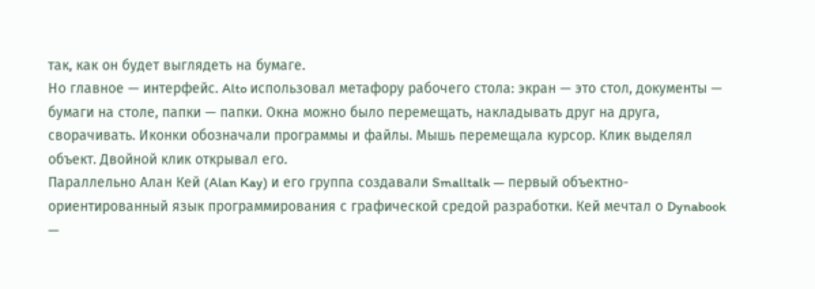так, как он будет выглядеть на бумаге.
Но главное — интерфейс. Alto использовал метафору рабочего стола: экран — это стол, документы — бумаги на столе, папки — папки. Окна можно было перемещать, накладывать друг на друга, сворачивать. Иконки обозначали программы и файлы. Мышь перемещала курсор. Клик выделял объект. Двойной клик открывал его.
Параллельно Алан Кей (Alan Kay) и его группа создавали Smalltalk — первый объектно-ориентированный язык программирования с графической средой разработки. Кей мечтал о Dynabook —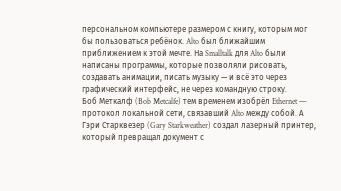персональном компьютере размером с книгу, которым мог бы пользоваться ребёнок. Alto был ближайшим приближением к этой мечте. На Smalltalk для Alto были написаны программы, которые позволяли рисовать, создавать анимации, писать музыку — и всё это через графический интерфейс, не через командную строку.
Боб Меткалф (Bob Metcalfe) тем временем изобрёл Ethernet — протокол локальной сети, связавший Alto между собой. А Гэри Старквезер (Gary Starkweather) создал лазерный принтер, который превращал документ с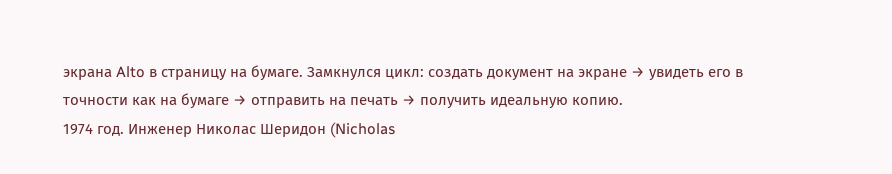экрана Alto в страницу на бумаге. Замкнулся цикл: создать документ на экране → увидеть его в точности как на бумаге → отправить на печать → получить идеальную копию.
1974 год. Инженер Николас Шеридон (Nicholas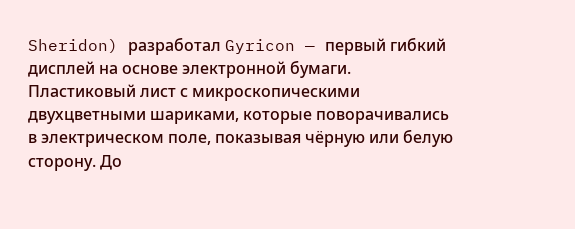Sheridon) разработал Gyricon — первый гибкий дисплей на основе электронной бумаги. Пластиковый лист с микроскопическими двухцветными шариками, которые поворачивались в электрическом поле, показывая чёрную или белую сторону. До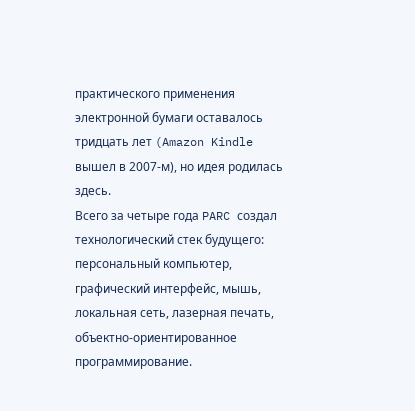практического применения электронной бумаги оставалось тридцать лет (Amazon Kindle вышел в 2007-м), но идея родилась здесь.
Всего за четыре года PARC создал технологический стек будущего: персональный компьютер, графический интерфейс, мышь, локальная сеть, лазерная печать, объектно-ориентированное программирование.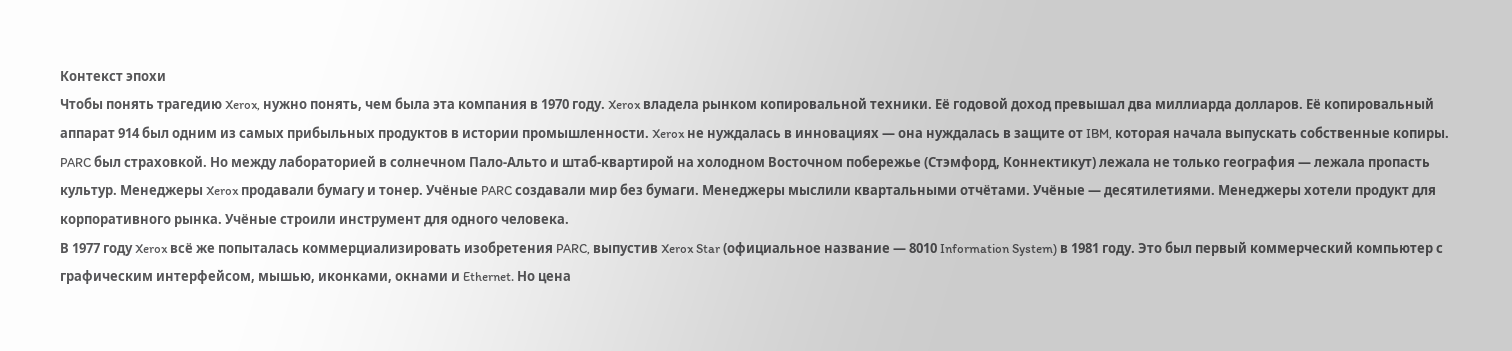Контекст эпохи
Чтобы понять трагедию Xerox, нужно понять, чем была эта компания в 1970 году. Xerox владела рынком копировальной техники. Её годовой доход превышал два миллиарда долларов. Её копировальный аппарат 914 был одним из самых прибыльных продуктов в истории промышленности. Xerox не нуждалась в инновациях — она нуждалась в защите от IBM, которая начала выпускать собственные копиры.
PARC был страховкой. Но между лабораторией в солнечном Пало-Альто и штаб-квартирой на холодном Восточном побережье (Стэмфорд, Коннектикут) лежала не только география — лежала пропасть культур. Менеджеры Xerox продавали бумагу и тонер. Учёные PARC создавали мир без бумаги. Менеджеры мыслили квартальными отчётами. Учёные — десятилетиями. Менеджеры хотели продукт для корпоративного рынка. Учёные строили инструмент для одного человека.
В 1977 году Xerox всё же попыталась коммерциализировать изобретения PARC, выпустив Xerox Star (официальное название — 8010 Information System) в 1981 году. Это был первый коммерческий компьютер с графическим интерфейсом, мышью, иконками, окнами и Ethernet. Но цена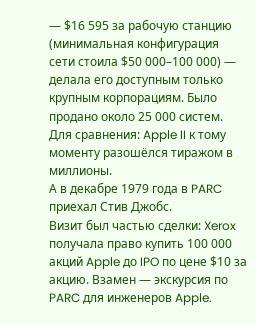— $16 595 за рабочую станцию (минимальная конфигурация сети стоила $50 000–100 000) — делала его доступным только крупным корпорациям. Было продано около 25 000 систем. Для сравнения: Apple II к тому моменту разошёлся тиражом в миллионы.
А в декабре 1979 года в PARC приехал Стив Джобс.
Визит был частью сделки: Xerox получала право купить 100 000 акций Apple до IPO по цене $10 за акцию. Взамен — экскурсия по PARC для инженеров Apple.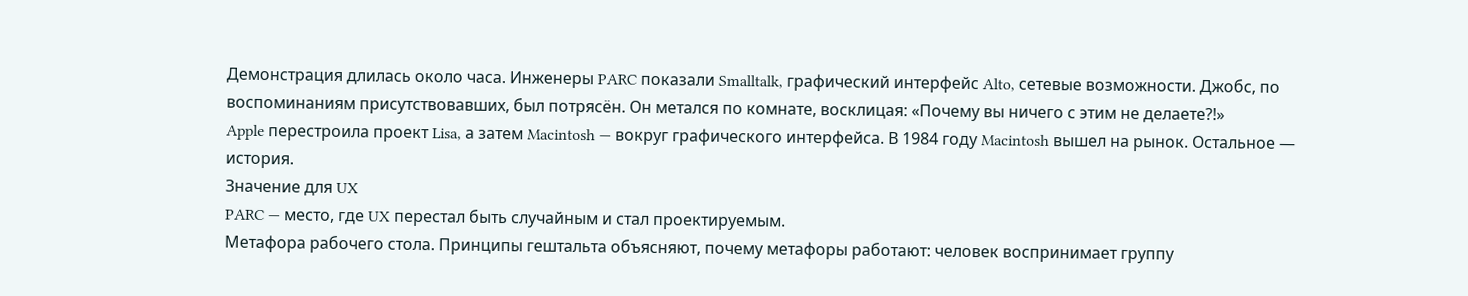Демонстрация длилась около часа. Инженеры PARC показали Smalltalk, графический интерфейс Alto, сетевые возможности. Джобс, по воспоминаниям присутствовавших, был потрясён. Он метался по комнате, восклицая: «Почему вы ничего с этим не делаете?!»
Apple перестроила проект Lisa, а затем Macintosh — вокруг графического интерфейса. В 1984 году Macintosh вышел на рынок. Остальное — история.
Значение для UX
PARC — место, где UX перестал быть случайным и стал проектируемым.
Метафора рабочего стола. Принципы гештальта объясняют, почему метафоры работают: человек воспринимает группу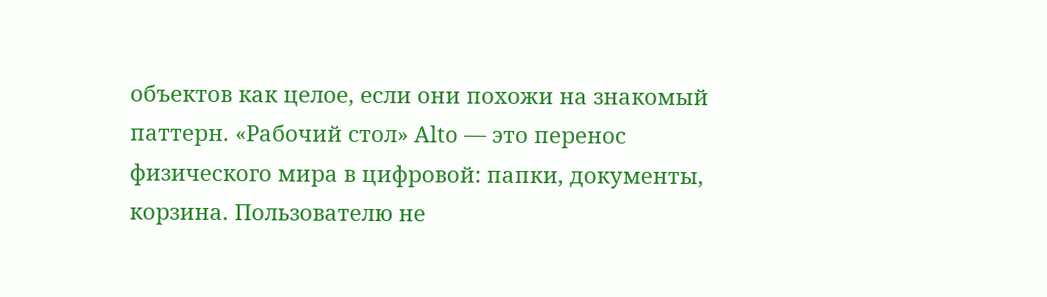объектов как целое, если они похожи на знакомый паттерн. «Рабочий стол» Alto — это перенос физического мира в цифровой: папки, документы, корзина. Пользователю не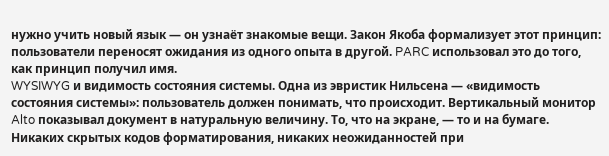нужно учить новый язык — он узнаёт знакомые вещи. Закон Якоба формализует этот принцип: пользователи переносят ожидания из одного опыта в другой. PARC использовал это до того, как принцип получил имя.
WYSIWYG и видимость состояния системы. Одна из эвристик Нильсена — «видимость состояния системы»: пользователь должен понимать, что происходит. Вертикальный монитор Alto показывал документ в натуральную величину. То, что на экране, — то и на бумаге. Никаких скрытых кодов форматирования, никаких неожиданностей при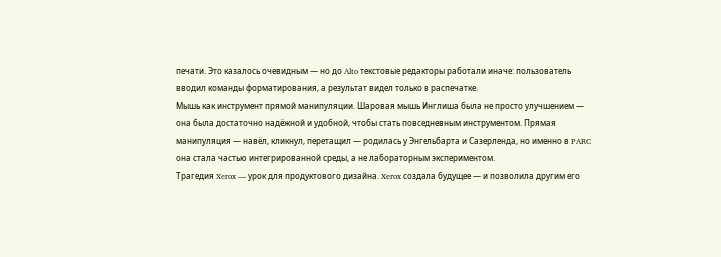печати. Это казалось очевидным — но до Alto текстовые редакторы работали иначе: пользователь вводил команды форматирования, а результат видел только в распечатке.
Мышь как инструмент прямой манипуляции. Шаровая мышь Инглиша была не просто улучшением — она была достаточно надёжной и удобной, чтобы стать повседневным инструментом. Прямая манипуляция — навёл, кликнул, перетащил — родилась у Энгельбарта и Сазерленда, но именно в PARC она стала частью интегрированной среды, а не лабораторным экспериментом.
Трагедия Xerox — урок для продуктового дизайна. Xerox создала будущее — и позволила другим его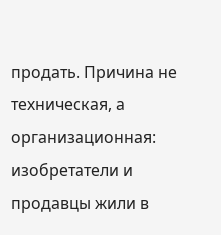продать. Причина не техническая, а организационная: изобретатели и продавцы жили в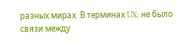разных мирах. В терминах UX: не было связи между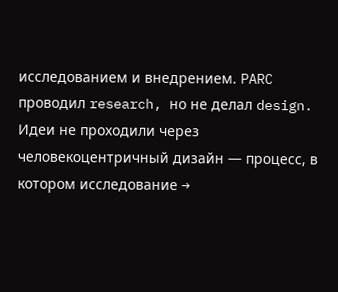исследованием и внедрением. PARC проводил research, но не делал design. Идеи не проходили через человекоцентричный дизайн — процесс, в котором исследование →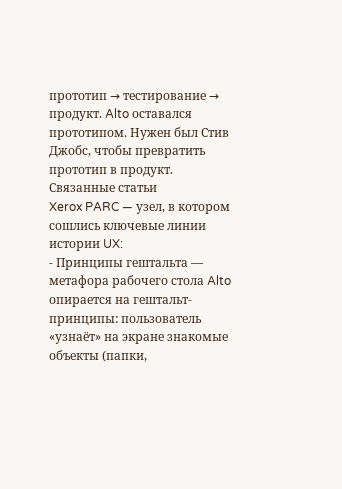прототип → тестирование → продукт. Alto оставался прототипом. Нужен был Стив Джобс, чтобы превратить прототип в продукт.
Связанные статьи
Xerox PARC — узел, в котором сошлись ключевые линии истории UX:
- Принципы гештальта — метафора рабочего стола Alto опирается на гештальт-принципы: пользователь «узнаёт» на экране знакомые объекты (папки,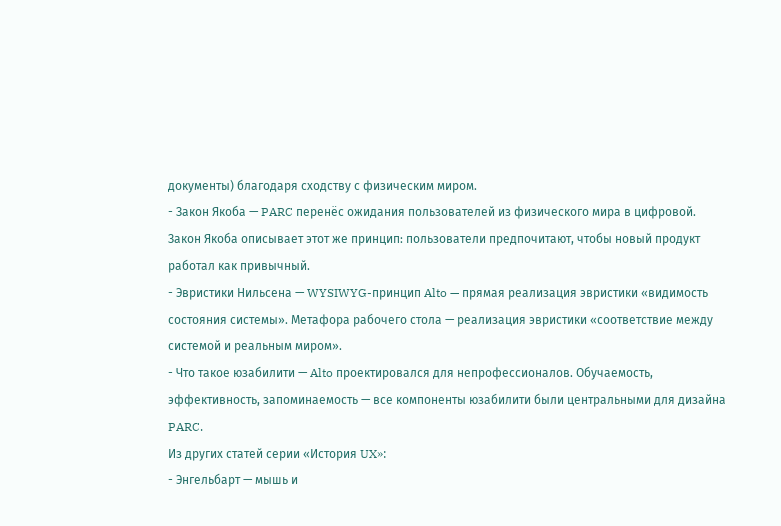документы) благодаря сходству с физическим миром.
- Закон Якоба — PARC перенёс ожидания пользователей из физического мира в цифровой. Закон Якоба описывает этот же принцип: пользователи предпочитают, чтобы новый продукт работал как привычный.
- Эвристики Нильсена — WYSIWYG-принцип Alto — прямая реализация эвристики «видимость состояния системы». Метафора рабочего стола — реализация эвристики «соответствие между системой и реальным миром».
- Что такое юзабилити — Alto проектировался для непрофессионалов. Обучаемость, эффективность, запоминаемость — все компоненты юзабилити были центральными для дизайна PARC.
Из других статей серии «История UX»:
- Энгельбарт — мышь и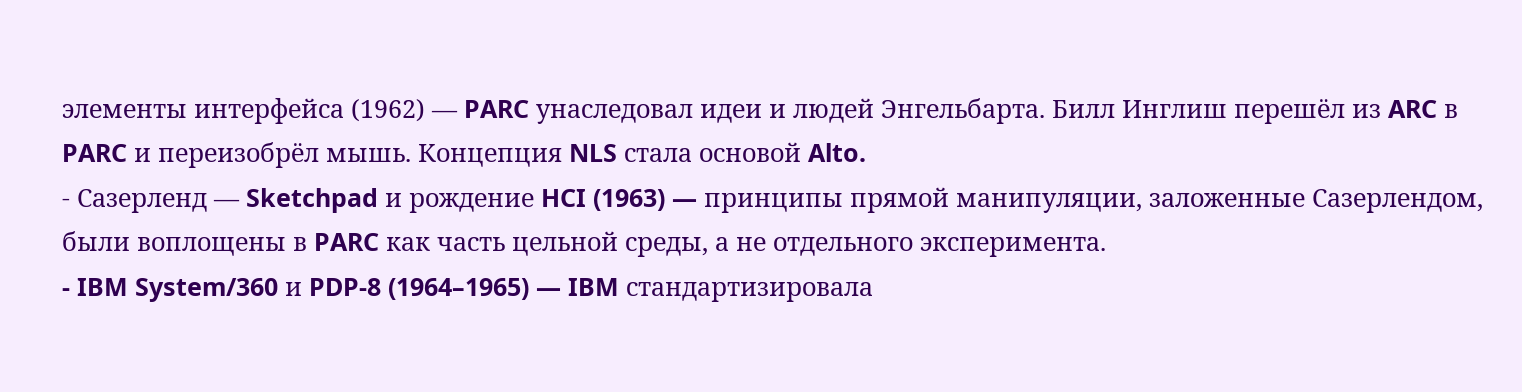элементы интерфейса (1962) — PARC унаследовал идеи и людей Энгельбарта. Билл Инглиш перешёл из ARC в PARC и переизобрёл мышь. Концепция NLS стала основой Alto.
- Сазерленд — Sketchpad и рождение HCI (1963) — принципы прямой манипуляции, заложенные Сазерлендом, были воплощены в PARC как часть цельной среды, а не отдельного эксперимента.
- IBM System/360 и PDP-8 (1964–1965) — IBM стандартизировала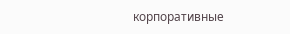корпоративные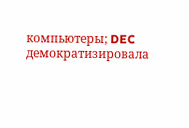компьютеры; DEC демократизировала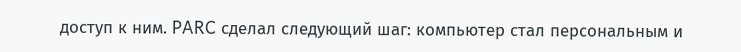доступ к ним. PARC сделал следующий шаг: компьютер стал персональным и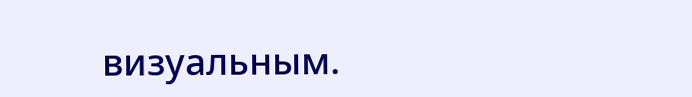визуальным.